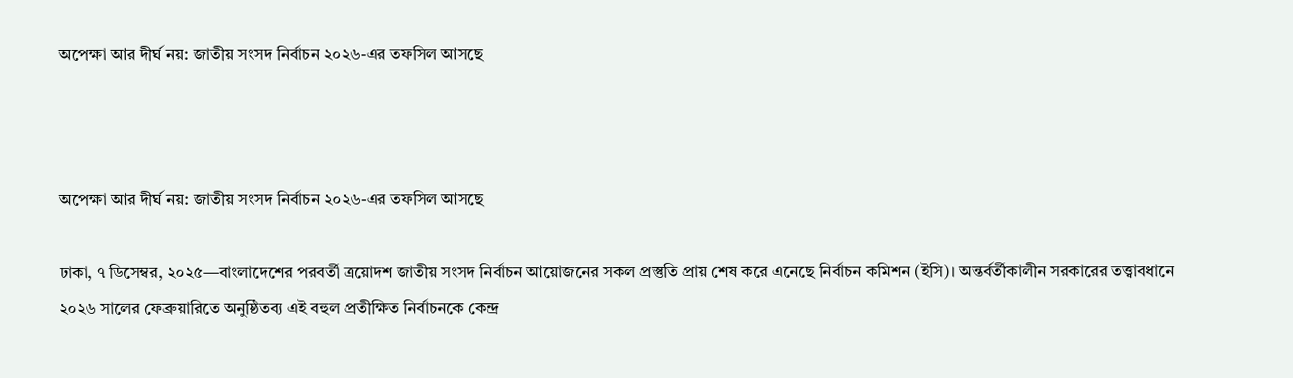অপেক্ষা আর দীর্ঘ নয়: জাতীয় সংসদ নির্বাচন ২০২৬-এর তফসিল আসছে



অপেক্ষা আর দীর্ঘ নয়: জাতীয় সংসদ নির্বাচন ২০২৬-এর তফসিল আসছে

ঢাকা, ৭ ডিসেম্বর, ২০২৫—বাংলাদেশের পরবর্তী ত্রয়োদশ জাতীয় সংসদ নির্বাচন আয়োজনের সকল প্রস্তুতি প্রায় শেষ করে এনেছে নির্বাচন কমিশন (ইসি)। অন্তর্বর্তীকালীন সরকারের তত্ত্বাবধানে ২০২৬ সালের ফেব্রুয়ারিতে অনুষ্ঠিতব্য এই বহুল প্রতীক্ষিত নির্বাচনকে কেন্দ্র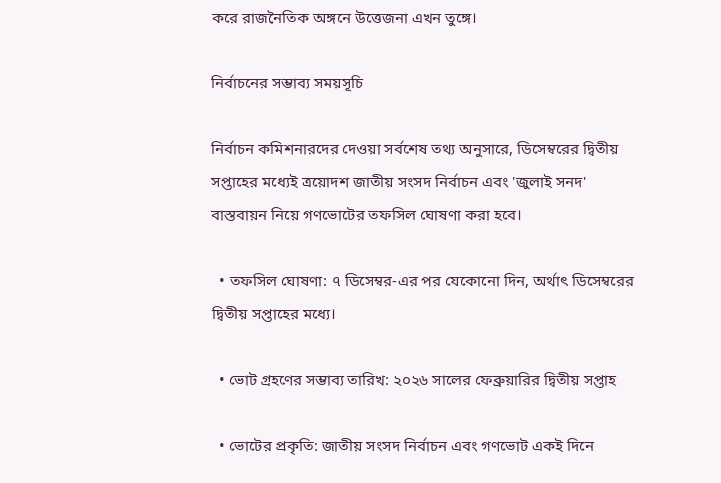করে রাজনৈতিক অঙ্গনে উত্তেজনা এখন তুঙ্গে।

নির্বাচনের সম্ভাব্য সময়সূচি

নির্বাচন কমিশনারদের দেওয়া সর্বশেষ তথ্য অনুসারে, ডিসেম্বরের দ্বিতীয় সপ্তাহের মধ্যেই ত্রয়োদশ জাতীয় সংসদ নির্বাচন এবং 'জুলাই সনদ' বাস্তবায়ন নিয়ে গণভোটের তফসিল ঘোষণা করা হবে।

  • তফসিল ঘোষণা: ৭ ডিসেম্বর-এর পর যেকোনো দিন, অর্থাৎ ডিসেম্বরের দ্বিতীয় সপ্তাহের মধ্যে।

  • ভোট গ্রহণের সম্ভাব্য তারিখ: ২০২৬ সালের ফেব্রুয়ারির দ্বিতীয় সপ্তাহ

  • ভোটের প্রকৃতি: জাতীয় সংসদ নির্বাচন এবং গণভোট একই দিনে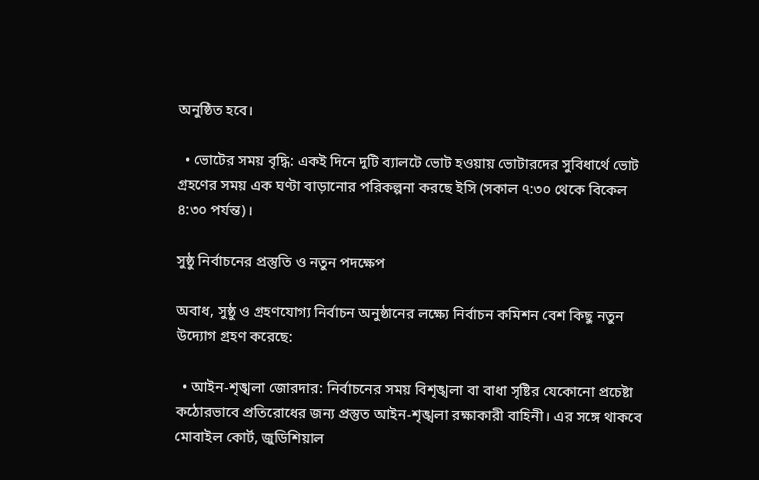অনুষ্ঠিত হবে।

  • ভোটের সময় বৃদ্ধি: একই দিনে দুটি ব্যালটে ভোট হওয়ায় ভোটারদের সুবিধার্থে ভোট গ্রহণের সময় এক ঘণ্টা বাড়ানোর পরিকল্পনা করছে ইসি (সকাল ৭:৩০ থেকে বিকেল ৪:৩০ পর্যন্ত)।

সুষ্ঠু নির্বাচনের প্রস্তুতি ও নতুন পদক্ষেপ

অবাধ, সুষ্ঠু ও গ্রহণযোগ্য নির্বাচন অনুষ্ঠানের লক্ষ্যে নির্বাচন কমিশন বেশ কিছু নতুন উদ্যোগ গ্রহণ করেছে:

  • আইন-শৃঙ্খলা জোরদার: নির্বাচনের সময় বিশৃঙ্খলা বা বাধা সৃষ্টির যেকোনো প্রচেষ্টা কঠোরভাবে প্রতিরোধের জন্য প্রস্তুত আইন-শৃঙ্খলা রক্ষাকারী বাহিনী। এর সঙ্গে থাকবে মোবাইল কোর্ট, জুডিশিয়াল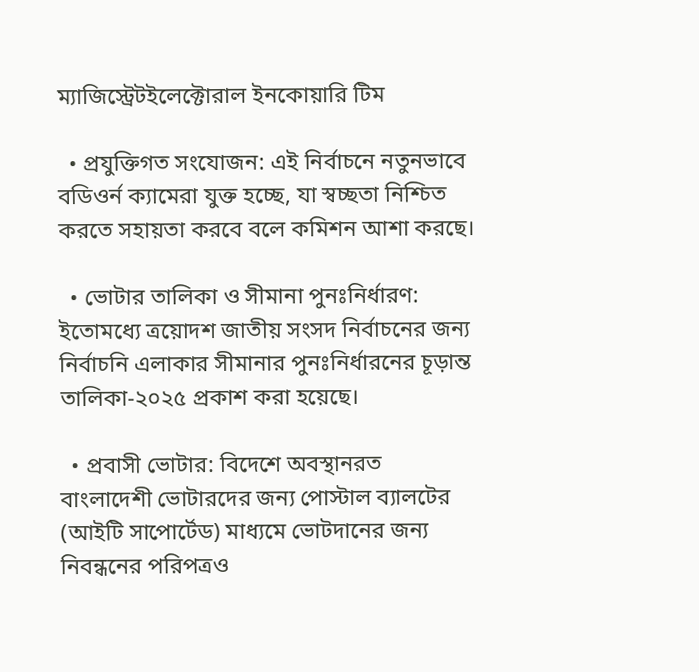ম্যাজিস্ট্রেটইলেক্টোরাল ইনকোয়ারি টিম

  • প্রযুক্তিগত সংযোজন: এই নির্বাচনে নতুনভাবে বডিওর্ন ক্যামেরা যুক্ত হচ্ছে, যা স্বচ্ছতা নিশ্চিত করতে সহায়তা করবে বলে কমিশন আশা করছে।

  • ভোটার তালিকা ও সীমানা পুনঃনির্ধারণ: ইতোমধ্যে ত্রয়োদশ জাতীয় সংসদ নির্বাচনের জন্য নির্বাচনি এলাকার সীমানার পুনঃনির্ধারনের চূড়ান্ত তালিকা-২০২৫ প্রকাশ করা হয়েছে।

  • প্রবাসী ভোটার: বিদেশে অবস্থানরত বাংলাদেশী ভোটারদের জন্য পোস্টাল ব্যালটের (আইটি সাপোর্টেড) মাধ্যমে ভোটদানের জন্য নিবন্ধনের পরিপত্রও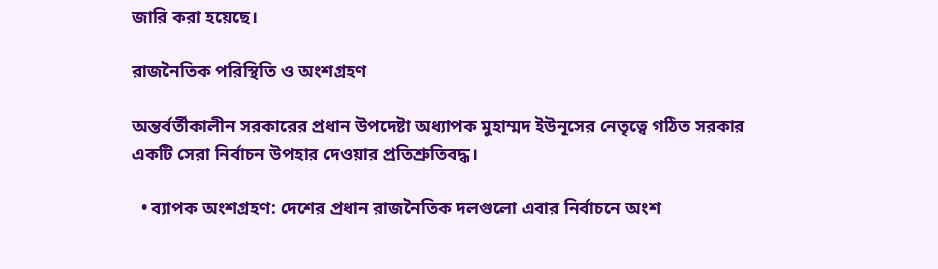জারি করা হয়েছে।

রাজনৈতিক পরিস্থিতি ও অংশগ্রহণ

অন্তর্বর্তীকালীন সরকারের প্রধান উপদেষ্টা অধ্যাপক মুহাম্মদ ইউনূসের নেতৃত্বে গঠিত সরকার একটি সেরা নির্বাচন উপহার দেওয়ার প্রতিশ্রুতিবদ্ধ।

  • ব্যাপক অংশগ্রহণ: দেশের প্রধান রাজনৈতিক দলগুলো এবার নির্বাচনে অংশ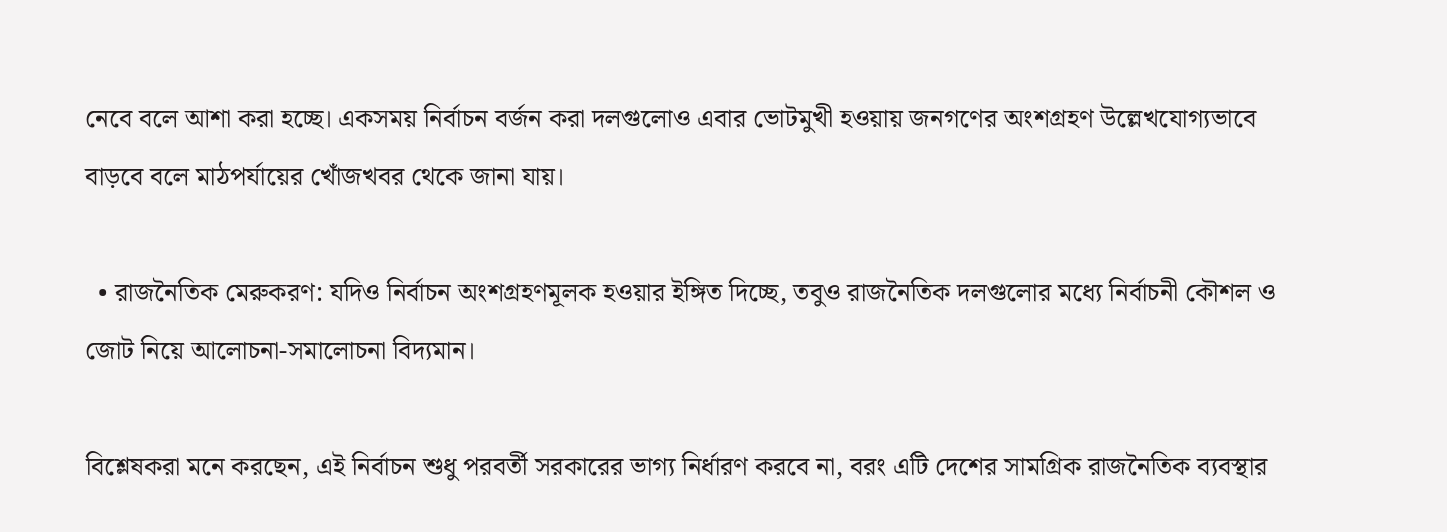নেবে বলে আশা করা হচ্ছে। একসময় নির্বাচন বর্জন করা দলগুলোও এবার ভোটমুখী হওয়ায় জনগণের অংশগ্রহণ উল্লেখযোগ্যভাবে বাড়বে বলে মাঠপর্যায়ের খোঁজখবর থেকে জানা যায়।

  • রাজনৈতিক মেরুকরণ: যদিও নির্বাচন অংশগ্রহণমূলক হওয়ার ইঙ্গিত দিচ্ছে, তবুও রাজনৈতিক দলগুলোর মধ্যে নির্বাচনী কৌশল ও জোট নিয়ে আলোচনা-সমালোচনা বিদ্যমান।

বিশ্লেষকরা মনে করছেন, এই নির্বাচন শুধু পরবর্তী সরকারের ভাগ্য নির্ধারণ করবে না, বরং এটি দেশের সামগ্রিক রাজনৈতিক ব্যবস্থার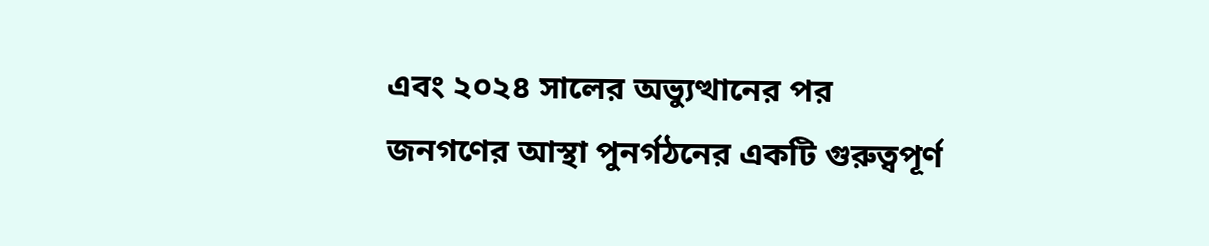এবং ২০২৪ সালের অভ্যুত্থানের পর জনগণের আস্থা পুনর্গঠনের একটি গুরুত্বপূর্ণ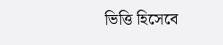ভিত্তি হিসেবে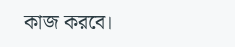কাজ করবে।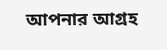আপনার আগ্রহ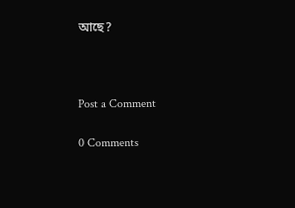আছে?



Post a Comment

0 Comments